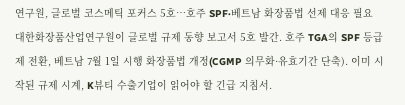연구원, 글로벌 코스메틱 포커스 5호…호주 SPF·베트남 화장품법 선제 대응 필요
대한화장품산업연구원이 글로벌 규제 동향 보고서 5호 발간. 호주 TGA의 SPF 등급제 전환, 베트남 7월 1일 시행 화장품법 개정(CGMP 의무화·유효기간 단축). 이미 시작된 규제 시계, K뷰티 수출기업이 읽어야 할 긴급 지침서.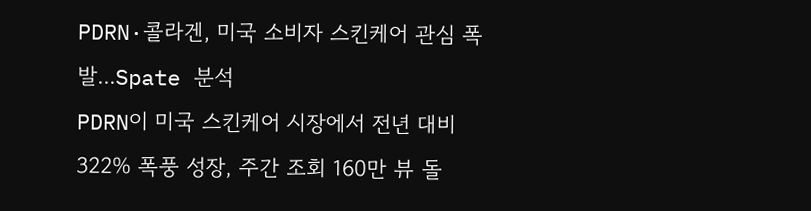PDRN·콜라겐, 미국 소비자 스킨케어 관심 폭발...Spate 분석
PDRN이 미국 스킨케어 시장에서 전년 대비 322% 폭풍 성장, 주간 조회 160만 뷰 돌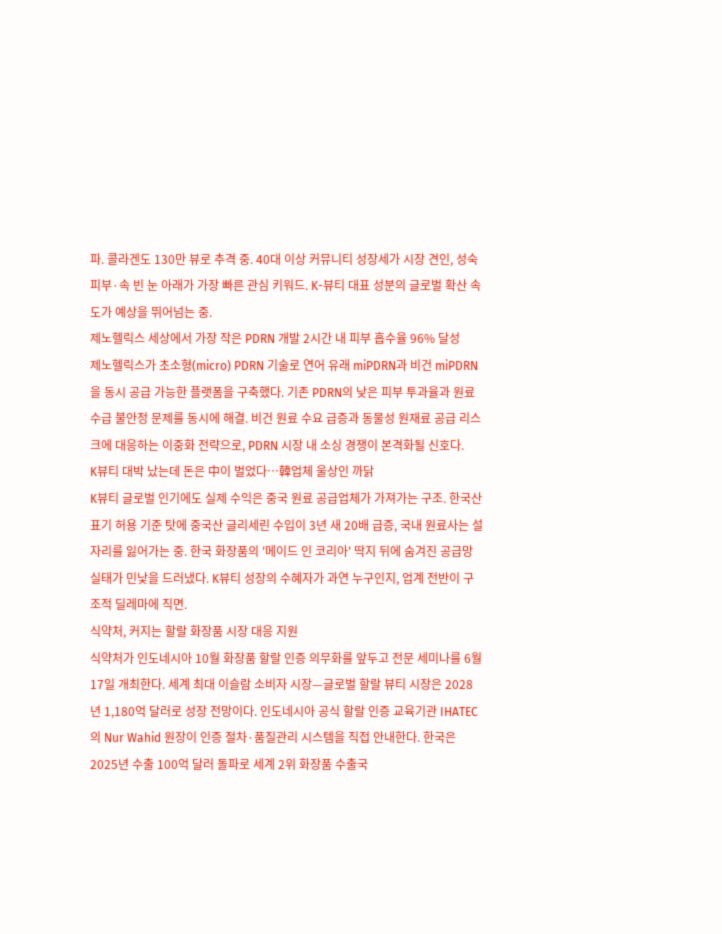파. 콜라겐도 130만 뷰로 추격 중. 40대 이상 커뮤니티 성장세가 시장 견인, 성숙 피부·속 빈 눈 아래가 가장 빠른 관심 키워드. K-뷰티 대표 성분의 글로벌 확산 속도가 예상을 뛰어넘는 중.
제노헬릭스 세상에서 가장 작은 PDRN 개발 2시간 내 피부 흡수율 96% 달성
제노헬릭스가 초소형(micro) PDRN 기술로 연어 유래 miPDRN과 비건 miPDRN을 동시 공급 가능한 플랫폼을 구축했다. 기존 PDRN의 낮은 피부 투과율과 원료 수급 불안정 문제를 동시에 해결. 비건 원료 수요 급증과 동물성 원재료 공급 리스크에 대응하는 이중화 전략으로, PDRN 시장 내 소싱 경쟁이 본격화될 신호다.
K뷰티 대박 났는데 돈은 中이 벌었다…韓업체 울상인 까닭
K뷰티 글로벌 인기에도 실제 수익은 중국 원료 공급업체가 가져가는 구조. 한국산 표기 허용 기준 탓에 중국산 글리세린 수입이 3년 새 20배 급증, 국내 원료사는 설 자리를 잃어가는 중. 한국 화장품의 '메이드 인 코리아' 딱지 뒤에 숨겨진 공급망 실태가 민낯을 드러냈다. K뷰티 성장의 수혜자가 과연 누구인지, 업계 전반이 구조적 딜레마에 직면.
식약처, 커지는 할랄 화장품 시장 대응 지원
식약처가 인도네시아 10월 화장품 할랄 인증 의무화를 앞두고 전문 세미나를 6월 17일 개최한다. 세계 최대 이슬람 소비자 시장—글로벌 할랄 뷰티 시장은 2028년 1,180억 달러로 성장 전망이다. 인도네시아 공식 할랄 인증 교육기관 IHATEC의 Nur Wahid 원장이 인증 절차·품질관리 시스템을 직접 안내한다. 한국은 2025년 수출 100억 달러 돌파로 세계 2위 화장품 수출국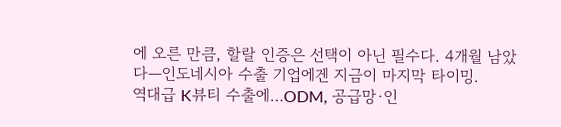에 오른 만큼, 할랄 인증은 선택이 아닌 필수다. 4개월 남았다—인도네시아 수출 기업에겐 지금이 마지막 타이밍.
역대급 K뷰티 수출에…ODM, 공급망·인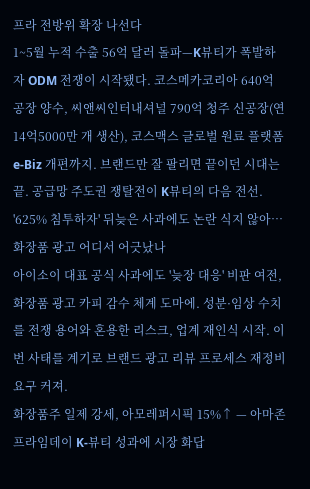프라 전방위 확장 나선다
1~5월 누적 수출 56억 달러 돌파—K뷰티가 폭발하자 ODM 전쟁이 시작됐다. 코스메카코리아 640억 공장 양수, 씨앤씨인터내셔널 790억 청주 신공장(연 14억5000만 개 생산), 코스맥스 글로벌 원료 플랫폼 e-Biz 개편까지. 브랜드만 잘 팔리면 끝이던 시대는 끝. 공급망 주도권 쟁탈전이 K뷰티의 다음 전선.
'625% 침투하자' 뒤늦은 사과에도 논란 식지 않아… 화장품 광고 어디서 어긋났나
아이소이 대표 공식 사과에도 '늦장 대응' 비판 여전, 화장품 광고 카피 감수 체계 도마에. 성분·임상 수치를 전쟁 용어와 혼용한 리스크, 업계 재인식 시작. 이번 사태를 계기로 브랜드 광고 리뷰 프로세스 재정비 요구 커져.
화장품주 일제 강세, 아모레퍼시픽 15%↑ — 아마존 프라임데이 K-뷰티 성과에 시장 화답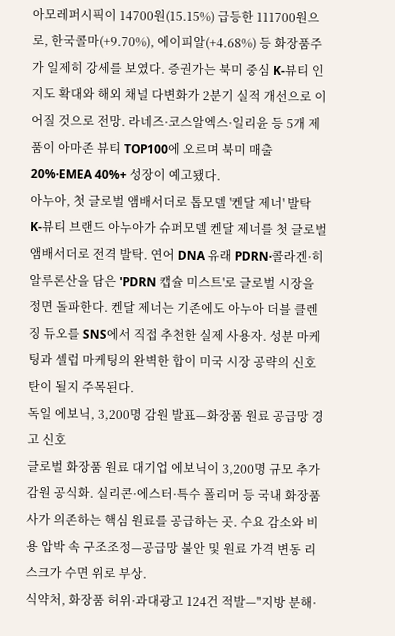아모레퍼시픽이 14700원(15.15%) 급등한 111700원으로, 한국콜마(+9.70%), 에이피알(+4.68%) 등 화장품주가 일제히 강세를 보였다. 증권가는 북미 중심 K-뷰티 인지도 확대와 해외 채널 다변화가 2분기 실적 개선으로 이어질 것으로 전망. 라네즈·코스알엑스·일리윤 등 5개 제품이 아마존 뷰티 TOP100에 오르며 북미 매출 20%·EMEA 40%+ 성장이 예고됐다.
아누아, 첫 글로벌 앰배서더로 톱모델 '켄달 제너' 발탁
K-뷰티 브랜드 아누아가 슈퍼모델 켄달 제너를 첫 글로벌 앰배서더로 전격 발탁. 연어 DNA 유래 PDRN·콜라겐·히알루론산을 담은 'PDRN 캡슐 미스트'로 글로벌 시장을 정면 돌파한다. 켄달 제너는 기존에도 아누아 더블 클렌징 듀오를 SNS에서 직접 추천한 실제 사용자. 성분 마케팅과 셀럽 마케팅의 완벽한 합이 미국 시장 공략의 신호탄이 될지 주목된다.
독일 에보닉, 3,200명 감원 발표—화장품 원료 공급망 경고 신호
글로벌 화장품 원료 대기업 에보닉이 3,200명 규모 추가 감원 공식화. 실리콘·에스터·특수 폴리머 등 국내 화장품사가 의존하는 핵심 원료를 공급하는 곳. 수요 감소와 비용 압박 속 구조조정—공급망 불안 및 원료 가격 변동 리스크가 수면 위로 부상.
식약처, 화장품 허위·과대광고 124건 적발—"지방 분해·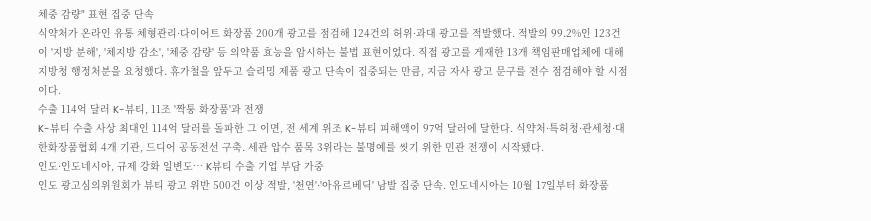체중 감량" 표현 집중 단속
식약처가 온라인 유통 체형관리·다이어트 화장품 200개 광고를 점검해 124건의 허위·과대 광고를 적발했다. 적발의 99.2%인 123건이 '지방 분해', '체지방 감소', '체중 감량' 등 의약품 효능을 암시하는 불법 표현이었다. 직접 광고를 게재한 13개 책임판매업체에 대해 지방청 행정처분을 요청했다. 휴가철을 앞두고 슬리밍 제품 광고 단속이 집중되는 만큼, 지금 자사 광고 문구를 전수 점검해야 할 시점이다.
수출 114억 달러 K-뷰티, 11조 '짝퉁 화장품'과 전쟁
K-뷰티 수출 사상 최대인 114억 달러를 돌파한 그 이면, 전 세계 위조 K-뷰티 피해액이 97억 달러에 달한다. 식약처·특허청·관세청·대한화장품협회 4개 기관, 드디어 공동전선 구축. 세관 압수 품목 3위라는 불명예를 씻기 위한 민관 전쟁이 시작됐다.
인도·인도네시아, 규제 강화 일변도… K뷰티 수출 기업 부담 가중
인도 광고심의위원회가 뷰티 광고 위반 500건 이상 적발, '천연'·'아유르베딕' 남발 집중 단속. 인도네시아는 10월 17일부터 화장품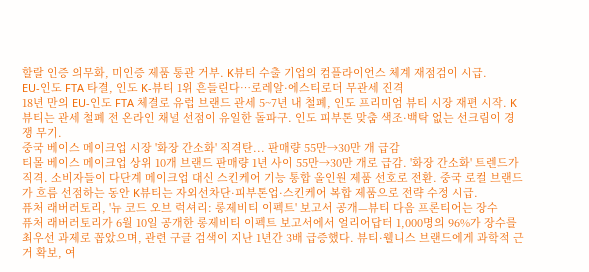할랄 인증 의무화, 미인증 제품 통관 거부. K뷰티 수출 기업의 컴플라이언스 체계 재점검이 시급.
EU-인도 FTA 타결, 인도 K-뷰티 1위 흔들린다…로레알·에스티로더 무관세 진격
18년 만의 EU-인도 FTA 체결로 유럽 브랜드 관세 5~7년 내 철폐, 인도 프리미엄 뷰티 시장 재편 시작. K뷰티는 관세 철폐 전 온라인 채널 선점이 유일한 돌파구. 인도 피부톤 맞춤 색조·백탁 없는 선크림이 경쟁 무기.
중국 베이스 메이크업 시장 '화장 간소화' 직격탄... 판매량 55만→30만 개 급감
티몰 베이스 메이크업 상위 10개 브랜드 판매량 1년 사이 55만→30만 개로 급감. '화장 간소화' 트렌드가 직격. 소비자들이 다단계 메이크업 대신 스킨케어 기능 통합 올인원 제품 선호로 전환. 중국 로컬 브랜드가 흐름 선점하는 동안 K뷰티는 자외선차단·피부톤업·스킨케어 복합 제품으로 전략 수정 시급.
퓨처 래버러토리, '뉴 코드 오브 럭셔리: 롱제비티 이펙트' 보고서 공개—뷰티 다음 프론티어는 장수
퓨처 래버러토리가 6월 10일 공개한 롱제비티 이펙트 보고서에서 얼리어답터 1,000명의 96%가 장수를 최우선 과제로 꼽았으며, 관련 구글 검색이 지난 1년간 3배 급증했다. 뷰티·웰니스 브랜드에게 과학적 근거 확보, 여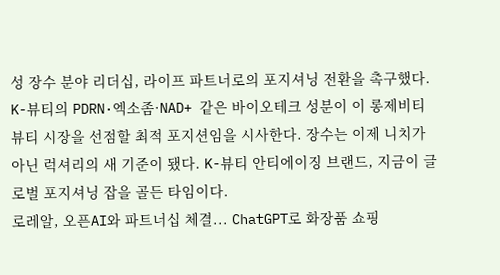성 장수 분야 리더십, 라이프 파트너로의 포지셔닝 전환을 촉구했다. K-뷰티의 PDRN·엑소좀·NAD+ 같은 바이오테크 성분이 이 롱제비티 뷰티 시장을 선점할 최적 포지션임을 시사한다. 장수는 이제 니치가 아닌 럭셔리의 새 기준이 됐다. K-뷰티 안티에이징 브랜드, 지금이 글로벌 포지셔닝 잡을 골든 타임이다.
로레알, 오픈AI와 파트너십 체결... ChatGPT로 화장품 쇼핑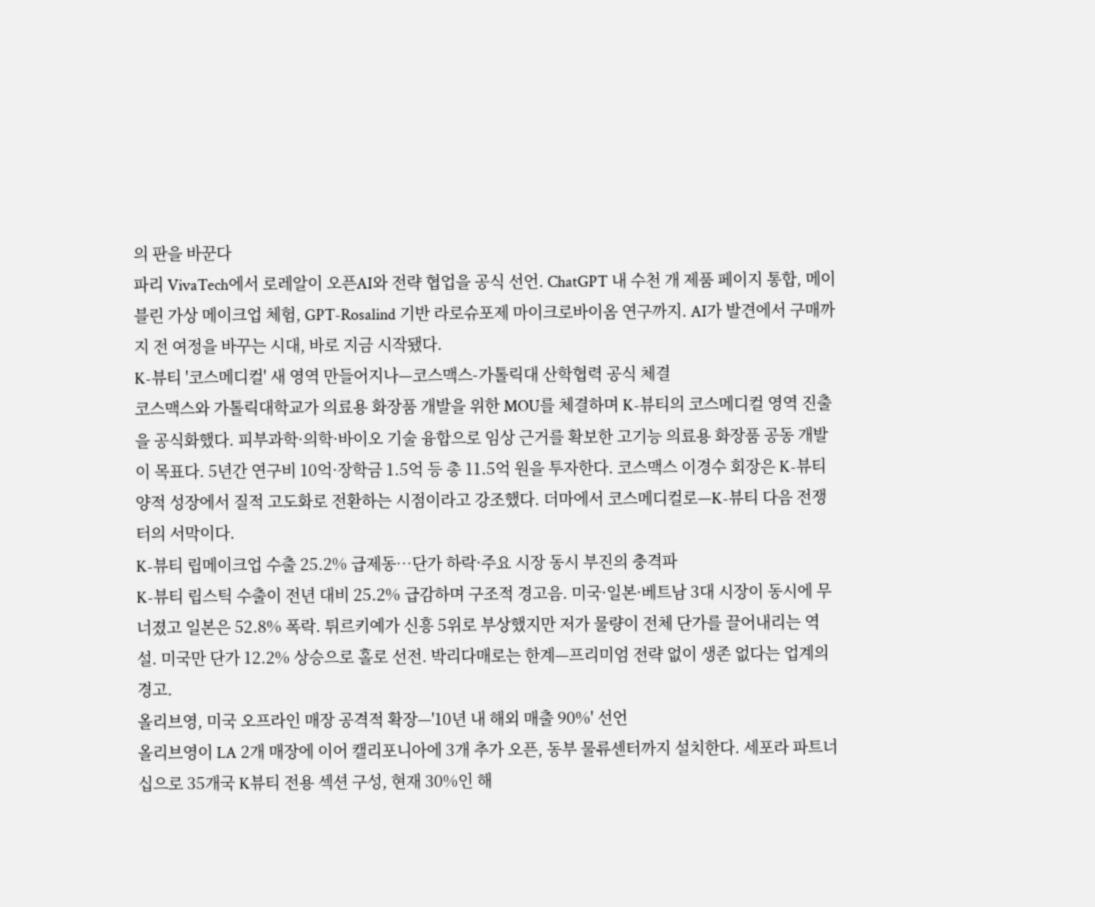의 판을 바꾼다
파리 VivaTech에서 로레알이 오픈AI와 전략 협업을 공식 선언. ChatGPT 내 수천 개 제품 페이지 통합, 메이블린 가상 메이크업 체험, GPT-Rosalind 기반 라로슈포제 마이크로바이옴 연구까지. AI가 발견에서 구매까지 전 여정을 바꾸는 시대, 바로 지금 시작됐다.
K-뷰티 '코스메디컬' 새 영역 만들어지나—코스맥스-가톨릭대 산학협력 공식 체결
코스맥스와 가톨릭대학교가 의료용 화장품 개발을 위한 MOU를 체결하며 K-뷰티의 코스메디컬 영역 진출을 공식화했다. 피부과학·의학·바이오 기술 융합으로 임상 근거를 확보한 고기능 의료용 화장품 공동 개발이 목표다. 5년간 연구비 10억·장학금 1.5억 등 총 11.5억 원을 투자한다. 코스맥스 이경수 회장은 K-뷰티 양적 성장에서 질적 고도화로 전환하는 시점이라고 강조했다. 더마에서 코스메디컬로—K-뷰티 다음 전쟁터의 서막이다.
K-뷰티 립메이크업 수출 25.2% 급제동…단가 하락·주요 시장 동시 부진의 충격파
K-뷰티 립스틱 수출이 전년 대비 25.2% 급감하며 구조적 경고음. 미국·일본·베트남 3대 시장이 동시에 무너졌고 일본은 52.8% 폭락. 튀르키예가 신흥 5위로 부상했지만 저가 물량이 전체 단가를 끌어내리는 역설. 미국만 단가 12.2% 상승으로 홀로 선전. 박리다매로는 한계—프리미엄 전략 없이 생존 없다는 업계의 경고.
올리브영, 미국 오프라인 매장 공격적 확장—'10년 내 해외 매출 90%' 선언
올리브영이 LA 2개 매장에 이어 캘리포니아에 3개 추가 오픈, 동부 물류센터까지 설치한다. 세포라 파트너십으로 35개국 K뷰티 전용 섹션 구성, 현재 30%인 해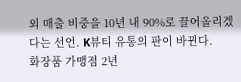외 매출 비중을 10년 내 90%로 끌어올리겠다는 선언. K뷰티 유통의 판이 바뀐다.
화장품 가맹점 2년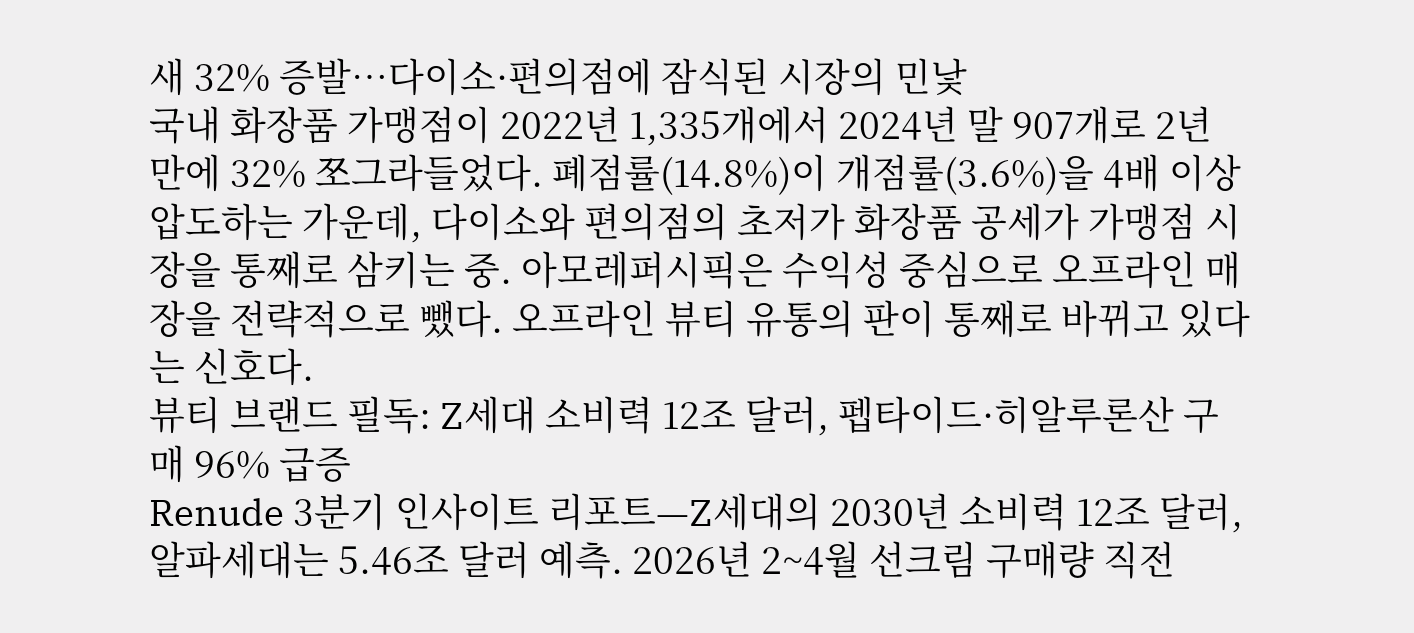새 32% 증발…다이소·편의점에 잠식된 시장의 민낯
국내 화장품 가맹점이 2022년 1,335개에서 2024년 말 907개로 2년 만에 32% 쪼그라들었다. 폐점률(14.8%)이 개점률(3.6%)을 4배 이상 압도하는 가운데, 다이소와 편의점의 초저가 화장품 공세가 가맹점 시장을 통째로 삼키는 중. 아모레퍼시픽은 수익성 중심으로 오프라인 매장을 전략적으로 뺐다. 오프라인 뷰티 유통의 판이 통째로 바뀌고 있다는 신호다.
뷰티 브랜드 필독: Z세대 소비력 12조 달러, 펩타이드·히알루론산 구매 96% 급증
Renude 3분기 인사이트 리포트—Z세대의 2030년 소비력 12조 달러, 알파세대는 5.46조 달러 예측. 2026년 2~4월 선크림 구매량 직전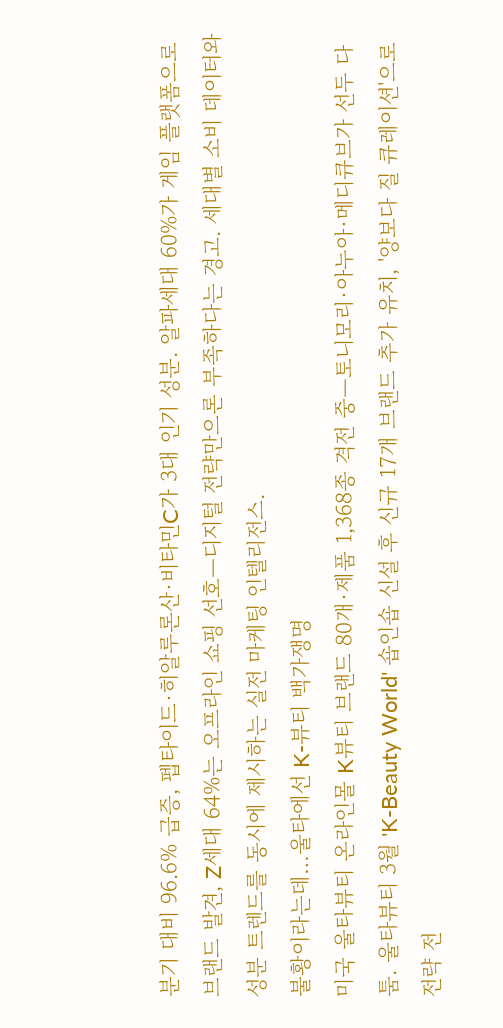분기 대비 96.6% 급증, 펩타이드·히알루론산·비타민C가 3대 인기 성분. 알파세대 60%가 게임 플랫폼으로 브랜드 발견, Z세대 64%는 오프라인 쇼핑 선호—디지털 전략만으론 부족하다는 경고. 세대별 소비 데이터와 성분 트렌드를 동시에 제시하는 실전 마케팅 인텔리전스.
불황이라는데…울타에선 K-뷰티 백가쟁명
미국 울타뷰티 온라인몰 K뷰티 브랜드 80개·제품 1,368종 격전 중—토니모리·아누아·메디큐브가 선두 다툼. 울타뷰티 3월 'K-Beauty World' 숍인숍 신설 후 신규 17개 브랜드 추가 유치, '양보다 질 큐레이션'으로 전략 전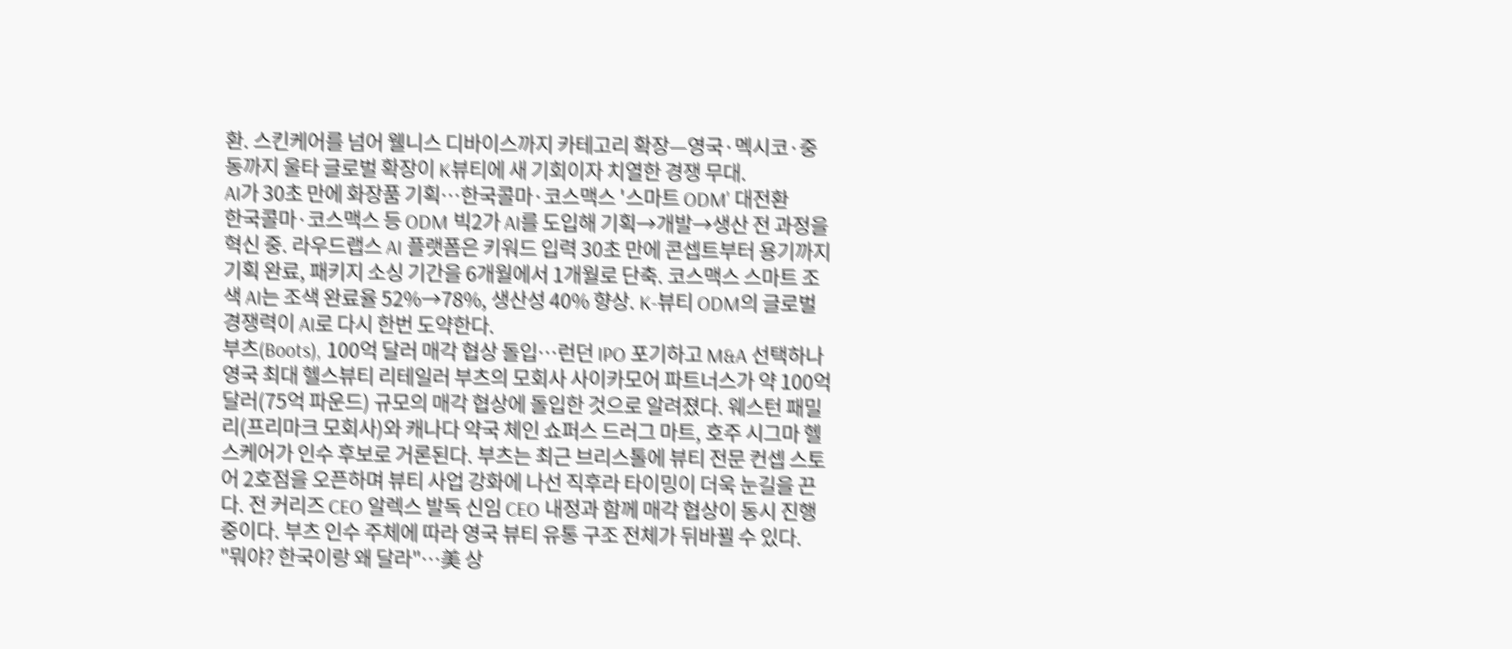환. 스킨케어를 넘어 웰니스 디바이스까지 카테고리 확장—영국·멕시코·중동까지 울타 글로벌 확장이 K뷰티에 새 기회이자 치열한 경쟁 무대.
AI가 30초 만에 화장품 기획…한국콜마·코스맥스 '스마트 ODM' 대전환
한국콜마·코스맥스 등 ODM 빅2가 AI를 도입해 기획→개발→생산 전 과정을 혁신 중. 라우드랩스 AI 플랫폼은 키워드 입력 30초 만에 콘셉트부터 용기까지 기획 완료, 패키지 소싱 기간을 6개월에서 1개월로 단축. 코스맥스 스마트 조색 AI는 조색 완료율 52%→78%, 생산성 40% 향상. K-뷰티 ODM의 글로벌 경쟁력이 AI로 다시 한번 도약한다.
부츠(Boots), 100억 달러 매각 협상 돌입…런던 IPO 포기하고 M&A 선택하나
영국 최대 헬스뷰티 리테일러 부츠의 모회사 사이카모어 파트너스가 약 100억 달러(75억 파운드) 규모의 매각 협상에 돌입한 것으로 알려졌다. 웨스턴 패밀리(프리마크 모회사)와 캐나다 약국 체인 쇼퍼스 드러그 마트, 호주 시그마 헬스케어가 인수 후보로 거론된다. 부츠는 최근 브리스톨에 뷰티 전문 컨셉 스토어 2호점을 오픈하며 뷰티 사업 강화에 나선 직후라 타이밍이 더욱 눈길을 끈다. 전 커리즈 CEO 알렉스 발독 신임 CEO 내정과 함께 매각 협상이 동시 진행 중이다. 부츠 인수 주체에 따라 영국 뷰티 유통 구조 전체가 뒤바뀔 수 있다.
"뭐야? 한국이랑 왜 달라"…美 상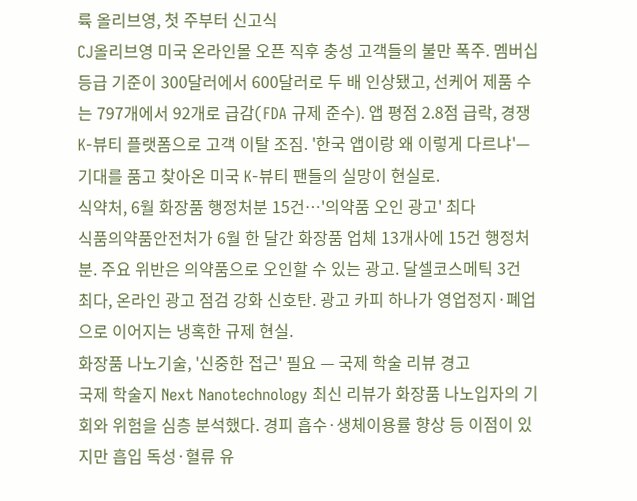륙 올리브영, 첫 주부터 신고식
CJ올리브영 미국 온라인몰 오픈 직후 충성 고객들의 불만 폭주. 멤버십 등급 기준이 300달러에서 600달러로 두 배 인상됐고, 선케어 제품 수는 797개에서 92개로 급감(FDA 규제 준수). 앱 평점 2.8점 급락, 경쟁 K-뷰티 플랫폼으로 고객 이탈 조짐. '한국 앱이랑 왜 이렇게 다르냐'—기대를 품고 찾아온 미국 K-뷰티 팬들의 실망이 현실로.
식약처, 6월 화장품 행정처분 15건…'의약품 오인 광고' 최다
식품의약품안전처가 6월 한 달간 화장품 업체 13개사에 15건 행정처분. 주요 위반은 의약품으로 오인할 수 있는 광고. 달셀코스메틱 3건 최다, 온라인 광고 점검 강화 신호탄. 광고 카피 하나가 영업정지·폐업으로 이어지는 냉혹한 규제 현실.
화장품 나노기술, '신중한 접근' 필요 — 국제 학술 리뷰 경고
국제 학술지 Next Nanotechnology 최신 리뷰가 화장품 나노입자의 기회와 위험을 심층 분석했다. 경피 흡수·생체이용률 향상 등 이점이 있지만 흡입 독성·혈류 유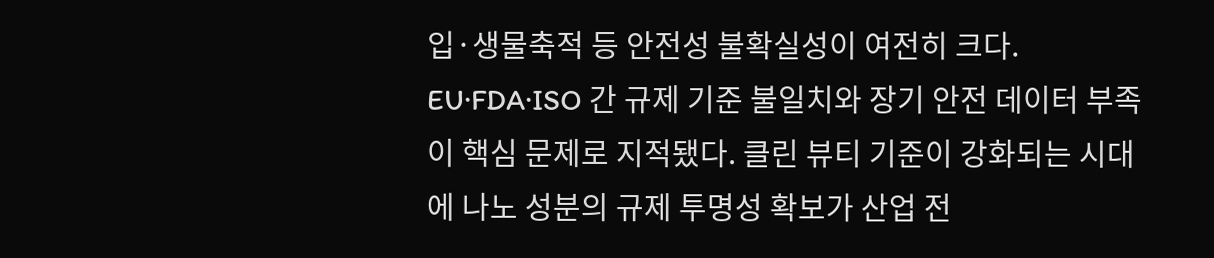입·생물축적 등 안전성 불확실성이 여전히 크다. EU·FDA·ISO 간 규제 기준 불일치와 장기 안전 데이터 부족이 핵심 문제로 지적됐다. 클린 뷰티 기준이 강화되는 시대에 나노 성분의 규제 투명성 확보가 산업 전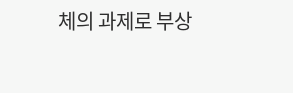체의 과제로 부상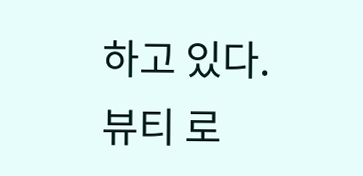하고 있다.
뷰티 로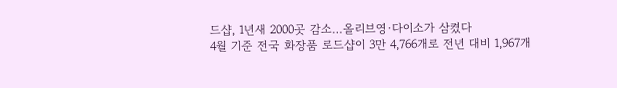드샵, 1년새 2000곳 감소…올리브영·다이소가 삼켰다
4월 기준 전국 화장품 로드샵이 3만 4,766개로 전년 대비 1,967개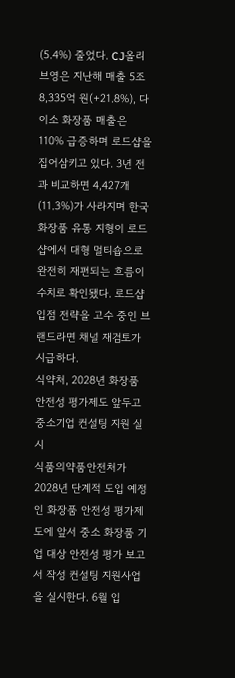(5.4%) 줄었다. CJ올리브영은 지난해 매출 5조 8,335억 원(+21.8%), 다이소 화장품 매출은 110% 급증하며 로드샵을 집어삼키고 있다. 3년 전과 비교하면 4,427개(11.3%)가 사라지며 한국 화장품 유통 지형이 로드샵에서 대형 멀티숍으로 완전히 재편되는 흐름이 수치로 확인됐다. 로드샵 입점 전략을 고수 중인 브랜드라면 채널 재검토가 시급하다.
식약처, 2028년 화장품 안전성 평가제도 앞두고 중소기업 컨설팅 지원 실시
식품의약품안전처가 2028년 단계적 도입 예정인 화장품 안전성 평가제도에 앞서 중소 화장품 기업 대상 안전성 평가 보고서 작성 컨설팅 지원사업을 실시한다. 6월 입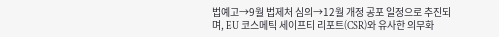법예고→9월 법제처 심의→12월 개정 공포 일정으로 추진되며, EU 코스메틱 세이프티 리포트(CSR)와 유사한 의무화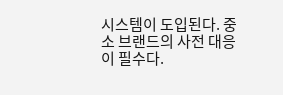시스템이 도입된다. 중소 브랜드의 사전 대응이 필수다.